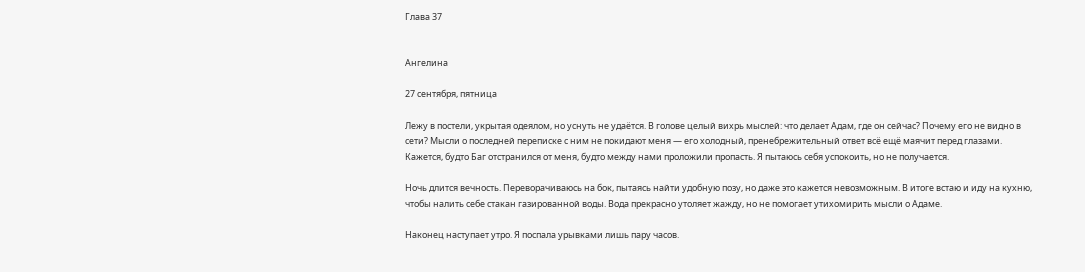Глава 37


Ангелина

27 сентября, пятница

Лежу в постели, укрытая одеялом, но уснуть не удаётся. В голове целый вихрь мыслей: что делает Адам, где он сейчас? Почему его не видно в сети? Мысли о последней переписке с ним не покидают меня — его холодный, пренебрежительный ответ всё ещё маячит перед глазами. Кажется, будто Баг отстранился от меня, будто между нами проложили пропасть. Я пытаюсь себя успокоить, но не получается.

Ночь длится вечность. Переворачиваюсь на бок, пытаясь найти удобную позу, но даже это кажется невозможным. В итоге встаю и иду на кухню, чтобы налить себе стакан газированной воды. Вода прекрасно утоляет жажду, но не помогает утихомирить мысли о Адаме.

Наконец наступает утро. Я поспала урывками лишь пару часов.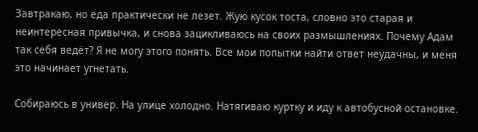Завтракаю, но еда практически не лезет. Жую кусок тоста, словно это старая и неинтересная привычка, и снова зацикливаюсь на своих размышлениях. Почему Адам так себя ведёт? Я не могу этого понять. Все мои попытки найти ответ неудачны, и меня это начинает угнетать.

Собираюсь в универ. На улице холодно. Натягиваю куртку и иду к автобусной остановке.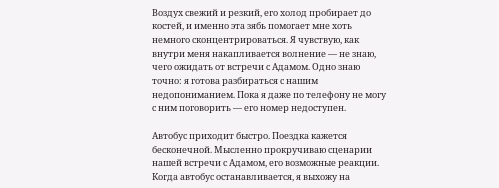Воздух свежий и резкий, его холод пробирает до костей, и именно эта зябь помогает мне хоть немного сконцентрироваться. Я чувствую, как внутри меня накапливается волнение — не знаю, чего ожидать от встречи с Адамом. Одно знаю точно: я готова разбираться с нашим недопониманием. Пока я даже по телефону не могу с ним поговорить — его номер недоступен.

Автобус приходит быстро. Поездка кажется бесконечной. Мысленно прокручиваю сценарии нашей встречи с Адамом, его возможные реакции. Когда автобус останавливается, я выхожу на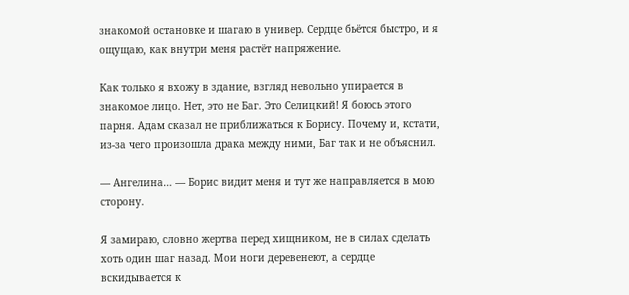знакомой остановке и шагаю в универ. Сердце бьётся быстро, и я ощущаю, как внутри меня растёт напряжение.

Как только я вхожу в здание, взгляд невольно упирается в знакомое лицо. Нет, это не Баг. Это Селицкий! Я боюсь этого парня. Адам сказал не приближаться к Борису. Почему и, кстати, из-за чего произошла драка между ними, Баг так и не объяснил.

— Ангелина… — Борис видит меня и тут же направляется в мою сторону.

Я замираю, словно жертва перед хищником, не в силах сделать хоть один шаг назад. Мои ноги деревенеют, а сердце вскидывается к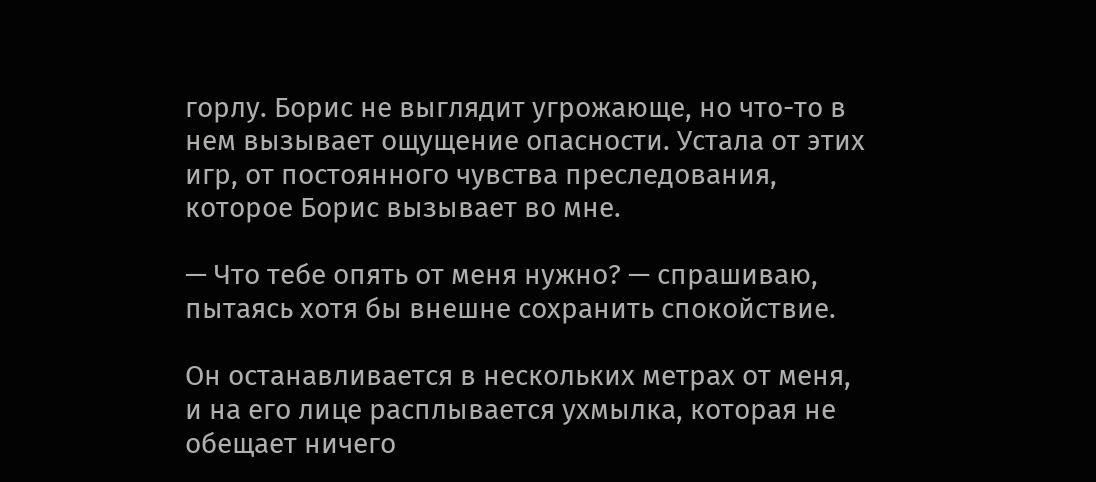горлу. Борис не выглядит угрожающе, но что-то в нем вызывает ощущение опасности. Устала от этих игр, от постоянного чувства преследования, которое Борис вызывает во мне.

— Что тебе опять от меня нужно? — спрашиваю, пытаясь хотя бы внешне сохранить спокойствие.

Он останавливается в нескольких метрах от меня, и на его лице расплывается ухмылка, которая не обещает ничего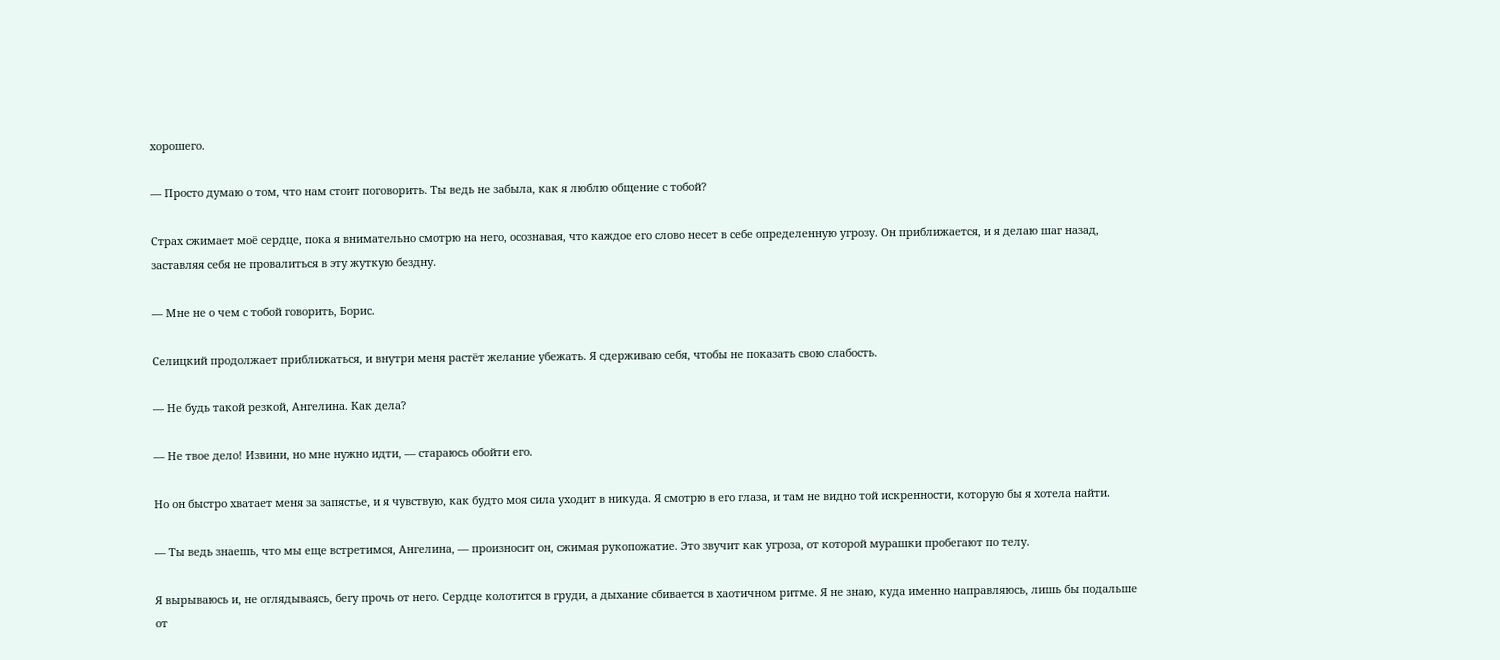хорошего.

— Просто думаю о том, что нам стоит поговорить. Ты ведь не забыла, как я люблю общение с тобой?

Страх сжимает моё сердце, пока я внимательно смотрю на него, осознавая, что каждое его слово несет в себе определенную угрозу. Он приближается, и я делаю шаг назад, заставляя себя не провалиться в эту жуткую бездну.

— Мне не о чем с тобой говорить, Борис.

Селицкий продолжает приближаться, и внутри меня растёт желание убежать. Я сдерживаю себя, чтобы не показать свою слабость.

— Не будь такой резкой, Ангелина. Как дела?

— Не твое дело! Извини, но мне нужно идти, — стараюсь обойти его.

Но он быстро хватает меня за запястье, и я чувствую, как будто моя сила уходит в никуда. Я смотрю в его глаза, и там не видно той искренности, которую бы я хотела найти.

— Ты ведь знаешь, что мы еще встретимся, Ангелина, — произносит он, сжимая рукопожатие. Это звучит как угроза, от которой мурашки пробегают по телу.

Я вырываюсь и, не оглядываясь, бегу прочь от него. Сердце колотится в груди, а дыхание сбивается в хаотичном ритме. Я не знаю, куда именно направляюсь, лишь бы подальше от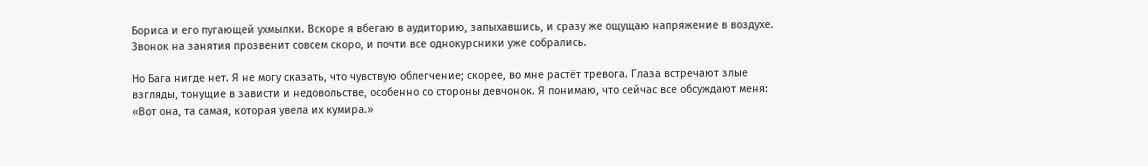Бориса и его пугающей ухмылки. Вскоре я вбегаю в аудиторию, запыхавшись, и сразу же ощущаю напряжение в воздухе. Звонок на занятия прозвенит совсем скоро, и почти все однокурсники уже собрались.

Но Бага нигде нет. Я не могу сказать, что чувствую облегчение; скорее, во мне растёт тревога. Глаза встречают злые взгляды, тонущие в зависти и недовольстве, особенно со стороны девчонок. Я понимаю, что сейчас все обсуждают меня: «Вот она, та самая, которая увела их кумира.»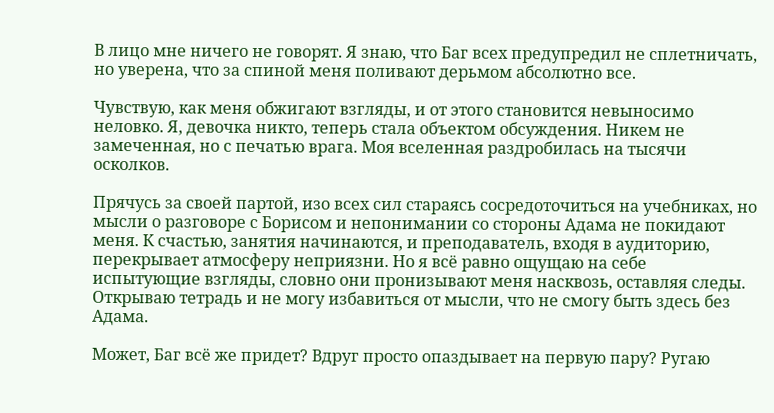В лицо мне ничего не говорят. Я знаю, что Баг всех предупредил не сплетничать, но уверена, что за спиной меня поливают дерьмом абсолютно все.

Чувствую, как меня обжигают взгляды, и от этого становится невыносимо неловко. Я, девочка никто, теперь стала объектом обсуждения. Никем не замеченная, но с печатью врага. Моя вселенная раздробилась на тысячи осколков.

Прячусь за своей партой, изо всех сил стараясь сосредоточиться на учебниках, но мысли о разговоре с Борисом и непонимании со стороны Адама не покидают меня. К счастью, занятия начинаются, и преподаватель, входя в аудиторию, перекрывает атмосферу неприязни. Но я всё равно ощущаю на себе испытующие взгляды, словно они пронизывают меня насквозь, оставляя следы. Открываю тетрадь и не могу избавиться от мысли, что не смогу быть здесь без Адама.

Может, Баг всё же придет? Вдруг просто опаздывает на первую пару? Ругаю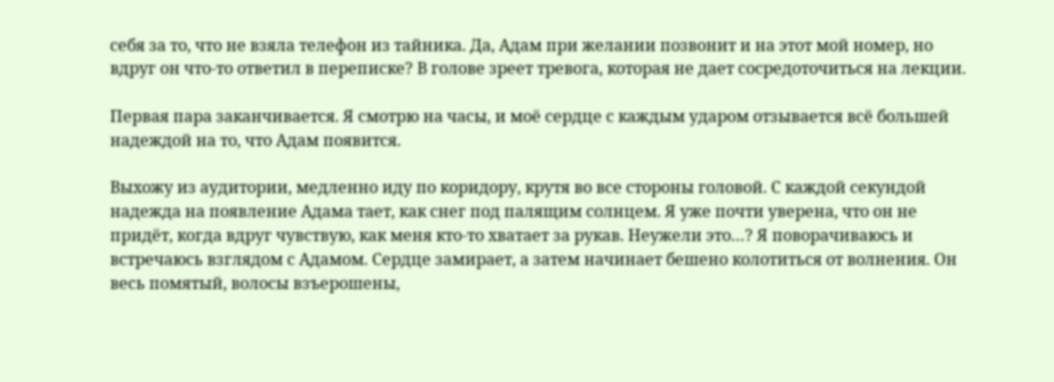себя за то, что не взяла телефон из тайника. Да, Адам при желании позвонит и на этот мой номер, но вдруг он что-то ответил в переписке? В голове зреет тревога, которая не дает сосредоточиться на лекции.

Первая пара заканчивается. Я смотрю на часы, и моё сердце с каждым ударом отзывается всё большей надеждой на то, что Адам появится.

Выхожу из аудитории, медленно иду по коридору, крутя во все стороны головой. С каждой секундой надежда на появление Адама тает, как снег под палящим солнцем. Я уже почти уверена, что он не придёт, когда вдруг чувствую, как меня кто-то хватает за рукав. Неужели это…? Я поворачиваюсь и встречаюсь взглядом с Адамом. Сердце замирает, а затем начинает бешено колотиться от волнения. Он весь помятый, волосы взъерошены,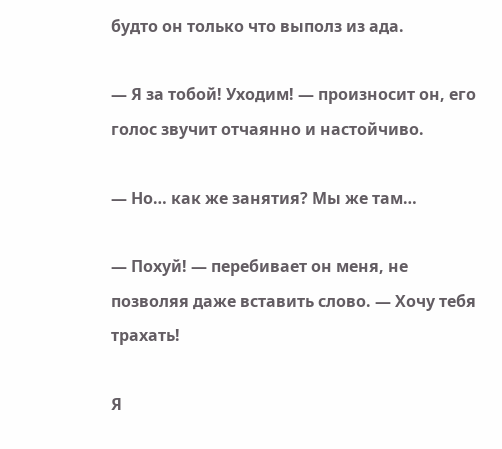будто он только что выполз из ада.

— Я за тобой! Уходим! — произносит он, его голос звучит отчаянно и настойчиво.

— Но… как же занятия? Мы же там…

— Похуй! — перебивает он меня, не позволяя даже вставить слово. — Хочу тебя трахать!

Я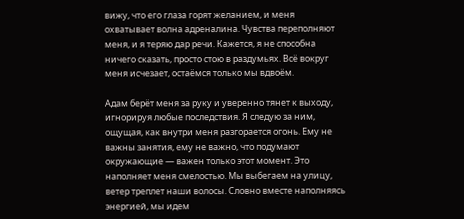вижу, что его глаза горят желанием, и меня охватывает волна адреналина. Чувства переполняют меня, и я теряю дар речи. Кажется, я не способна ничего сказать, просто стою в раздумьях. Всё вокруг меня исчезает, остаёмся только мы вдвоём.

Адам берёт меня за руку и уверенно тянет к выходу, игнорируя любые последствия. Я следую за ним, ощущая, как внутри меня разгорается огонь. Ему не важны занятия, ему не важно, что подумают окружающие — важен только этот момент. Это наполняет меня смелостью. Мы выбегаем на улицу, ветер треплет наши волосы. Словно вместе наполняясь энергией, мы идем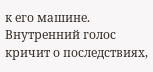к его машине. Внутренний голос кричит о последствиях,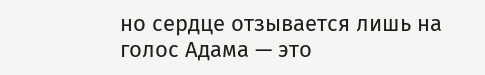но сердце отзывается лишь на голос Адама — это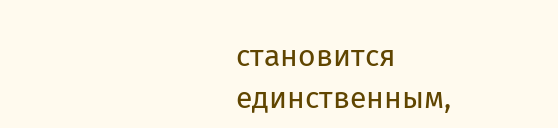становится единственным,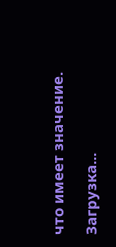что имеет значение.

Загрузка...